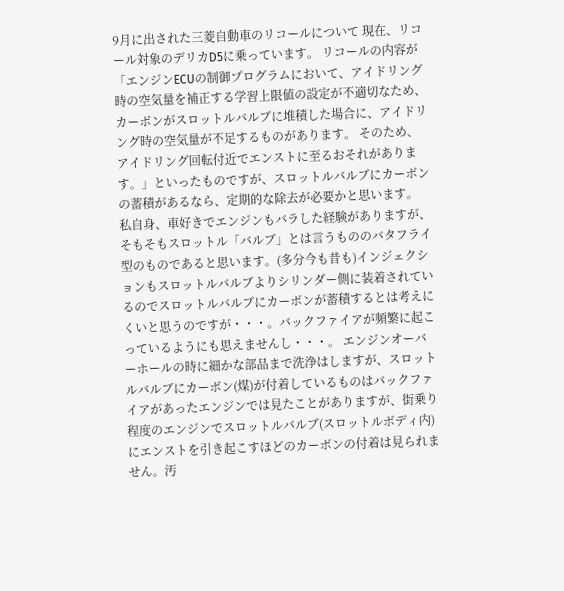9月に出された三菱自動車のリコールについて 現在、リコール対象のデリカD5に乗っています。 リコールの内容が「エンジンECUの制御プログラムにおいて、アイドリング時の空気量を補正する学習上限値の設定が不適切なため、 カーボンがスロットルバルブに堆積した場合に、アイドリング時の空気量が不足するものがあります。 そのため、アイドリング回転付近でエンストに至るおそれがあります。」といったものですが、スロットルバルブにカーボンの蓄積があるなら、定期的な除去が必要かと思います。 私自身、車好きでエンジンもバラした経験がありますが、そもそもスロットル「バルブ」とは言うもののバタフライ型のものであると思います。(多分今も昔も)インジェクションもスロットルバルブよりシリンダー側に装着されているのでスロットルバルブにカーボンが蓄積するとは考えにくいと思うのですが・・・。バックファイアが頻繁に起こっているようにも思えませんし・・・。 エンジンオーバーホールの時に細かな部品まで洗浄はしますが、スロットルバルブにカーボン(煤)が付着しているものはバックファイアがあったエンジンでは見たことがありますが、街乗り程度のエンジンでスロットルバルブ(スロットルボディ内)にエンストを引き起こすほどのカーボンの付着は見られません。汚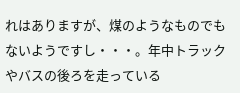れはありますが、煤のようなものでもないようですし・・・。年中トラックやバスの後ろを走っている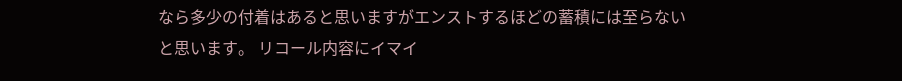なら多少の付着はあると思いますがエンストするほどの蓄積には至らないと思います。 リコール内容にイマイ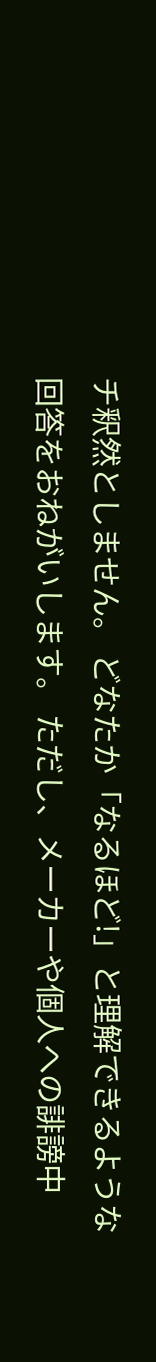チ釈然としません。 どなたか「なるほど!」と理解できるような回答をおねがいします。 ただし、メーカーや個人への誹謗中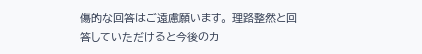傷的な回答はご遠慮願います。 理路整然と回答していただけると今後のカ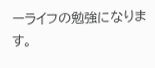ーライフの勉強になります。